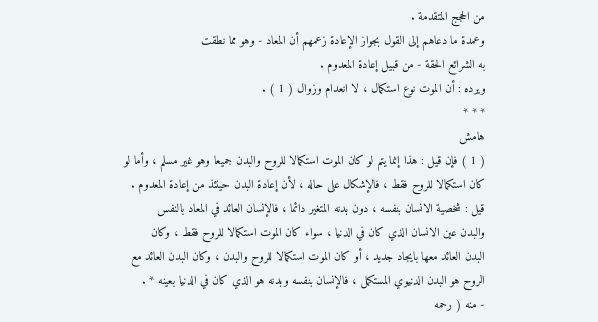من الحجج المتقدمة .
وعمدة ما دعاهم إلى القول بجواز الإعادة زعمهم أن المعاد - وهو مما نطقت
به الشرائع الحقة - من قبيل إعادة المعدوم .
ويرده : أن الموت نوع استكمال ، لا انعدام وزوال ( 1 ) .
* * *
هامش
( 1 ) فإن قيل : هذا إنما يتم لو كان الموت استكمالا للروح والبدن جميعا وهو غير مسلم ، وأما لو
كان استكمالا للروح فقط ، فالإشكال على حاله ، لأن إعادة البدن حينئذ من إعادة المعدوم .
قيل : شخصية الانسان بنفسه ، دون بدنه المتغير دائما ، فالإنسان العائد في المعاد بالنفس
والبدن عين الانسان الذي كان في الدنيا ، سواء كان الموت استكمالا للروح فقط ، وكان
البدن العائد معها بايجاد جديد ، أو كان الموت استكمالا للروح والبدن ، وكان البدن العائد مع
الروح هو البدن الدنيوي المستكمل ، فالإنسان بنفسه وبدنه هو الذي كان في الدنيا بعينه * .
- منه ( رحمه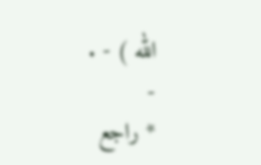الله ) - .
-
* راجع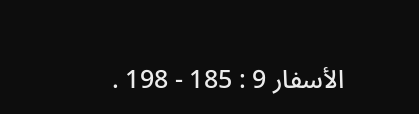الأسفار 9 : 185 - 198 .